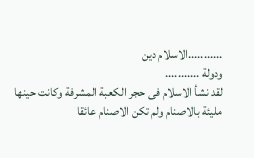...........الاسلام دين
ودولة ...........
لقد نشأ الاسلام فى حجر الكعبة المشرفة وكانت حينها
مليئة بالاصنام ولم تكن الاصنام عائقا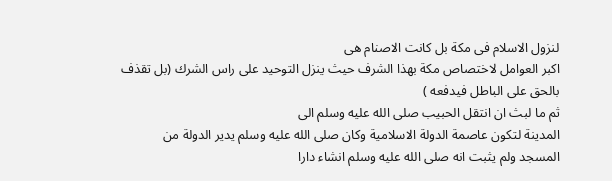لنزول الاسلام فى مكة بل كانت الاصنام هى
اكبر العوامل لاختصاص مكة بهذا الشرف حيث ينزل التوحيد على راس الشرك (بل تقذف
بالحق على الباطل فيدفعه )
ثم ما لبث ان انتقل الحبيب صلى الله عليه وسلم الى
المدينة لتكون عاصمة الدولة الاسلامية وكان صلى الله عليه وسلم يدير الدولة من
المسجد ولم يثبت انه صلى الله عليه وسلم انشاء دارا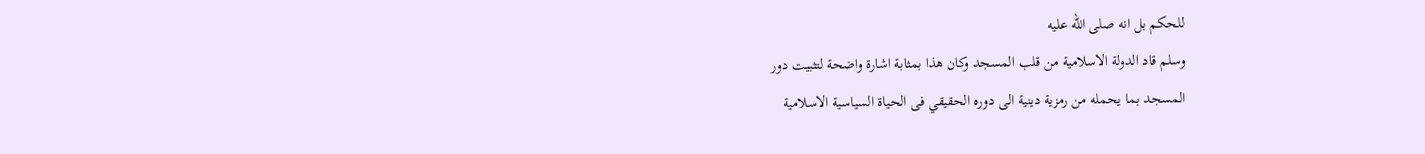للحكم بل انه صلى الله عليه
وسلم قاد الدولة الاسلامية من قلب المسجد وكان هذا بمثابة اشارة واضحة لتثبيت دور
المسجد بما يحمله من رمزية دينية الى دوره الحقيقي فى الحياة السياسية الاسلامية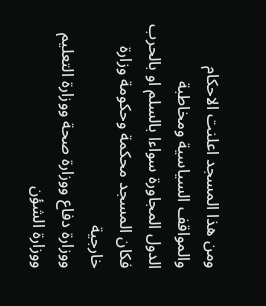ومن هذا المسجد اعلنت الاحكام والمواقف السياسية ومخاطبة
الدول المجاورة سواءا بالسلم او بالحرب فكان المسجد محكمة وحكومة وزارة خارجية
ووزارة دفاع ووزارة صحة ووزارة التعليم ووزارة الشؤن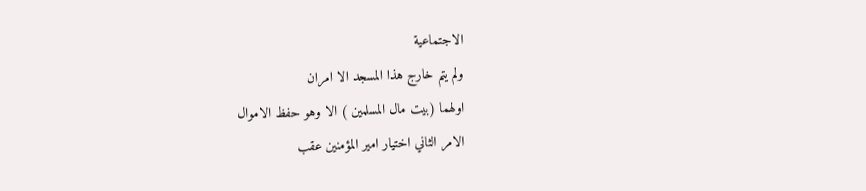الاجتماعية
ولم يتم خارج هذا المسجد الا امران
اولهما (بيت مال المسلمين ) الا وهو حفظ الاموال
الامر الثاني اختيار امير المؤمنين عقب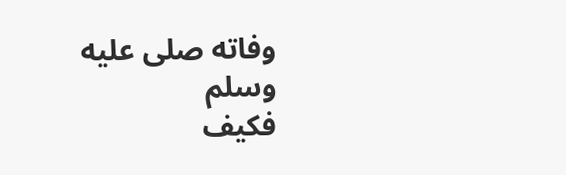وفاته صلى عليه
وسلم
فكيف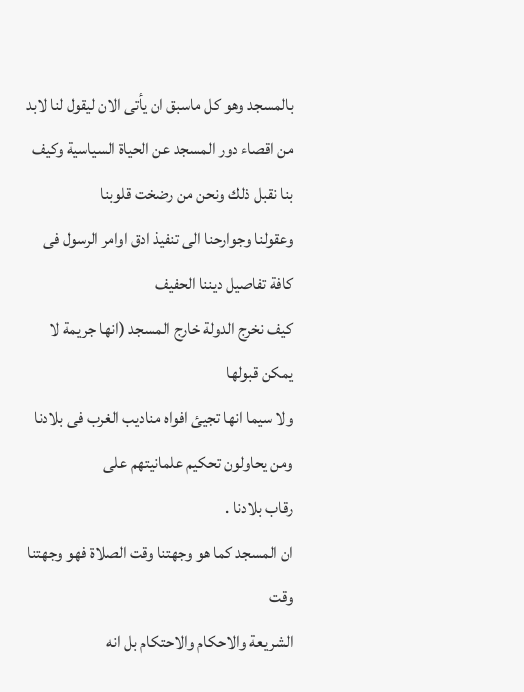بالمسجد وهو كل ماسبق ان يأتى الان ليقول لنا لابد
من اقصاء دور المسجد عن الحياة السياسية وكيف بنا نقبل ذلك ونحن من رضخت قلوبنا
وعقولنا وجوارحنا الى تنفيذ ادق اوامر الرسول فى كافة تفاصيل ديننا الحفيف
كيف نخرج الدولة خارج المسجد (انها جريمة لا يمكن قبولها
ولا سيما انها تجيئ افواه مناديب الغرب فى بلادنا ومن يحاولون تحكيم علمانيتهم على
رقاب بلادنا .
ان المسجد كما هو وجهتنا وقت الصلاة فهو وجهتنا وقت
الشريعة والاحكام والاحتكام بل انه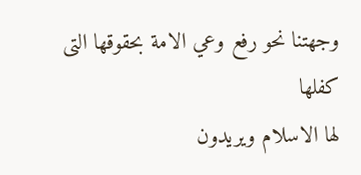وجهتنا نحو رفع وعي الامة بحقوقها التى كفلها
لها الاسلام ويريدون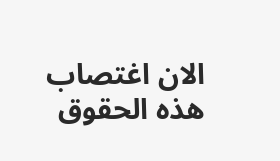الان اغتصاب هذه الحقوق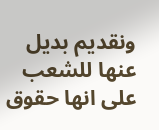ونقديم بديل عنها للشعب على انها حقوق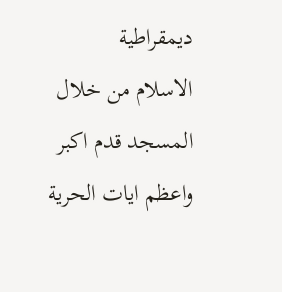ديمقراطية
الاسلام من خلال المسجد قدم اكبر واعظم ايات الحرية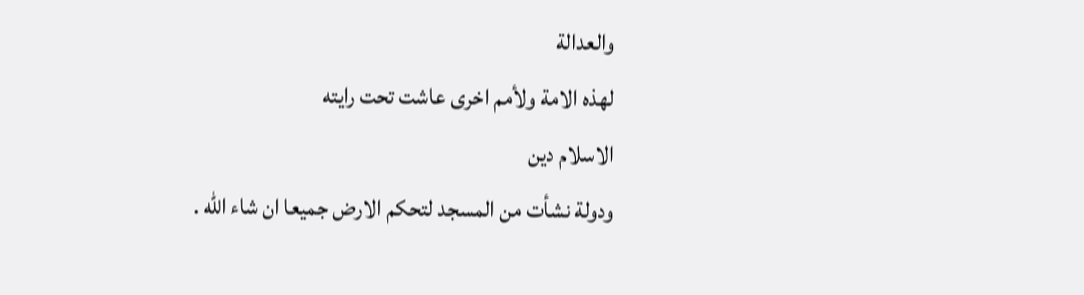والعدالة
لهذه الامة ولأمم اخرى عاشت تحت رايته
الاسلام دين
ودولة نشأت من المسجد لتحكم الارض جميعا ان شاء الله .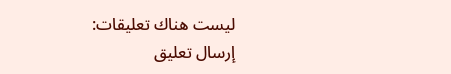ليست هناك تعليقات:
إرسال تعليق